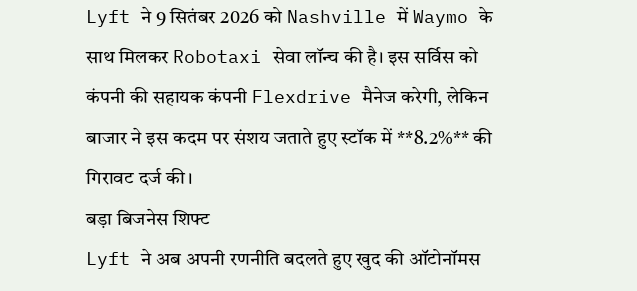Lyft ने 9 सितंबर 2026 को Nashville में Waymo के साथ मिलकर Robotaxi सेवा लॉन्च की है। इस सर्विस को कंपनी की सहायक कंपनी Flexdrive मैनेज करेगी, लेकिन बाजार ने इस कदम पर संशय जताते हुए स्टॉक में **8.2%** की गिरावट दर्ज की।
बड़ा बिजनेस शिफ्ट
Lyft ने अब अपनी रणनीति बदलते हुए खुद की ऑटोनॉमस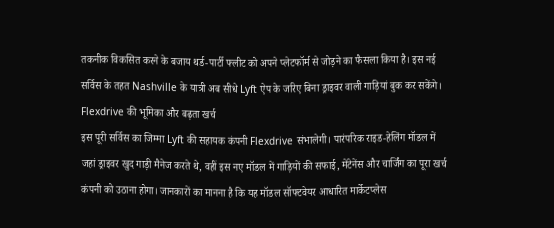तकनीक विकसित करने के बजाय थर्ड-पार्टी फ्लीट को अपने प्लेटफॉर्म से जोड़ने का फैसला किया है। इस नई सर्विस के तहत Nashville के यात्री अब सीधे Lyft ऐप के जरिए बिना ड्राइवर वाली गाड़ियां बुक कर सकेंगे।
Flexdrive की भूमिका और बढ़ता खर्च
इस पूरी सर्विस का जिम्मा Lyft की सहायक कंपनी Flexdrive संभालेगी। पारंपरिक राइड-हेलिंग मॉडल में जहां ड्राइवर खुद गाड़ी मैनेज करते थे, वहीं इस नए मॉडल में गाड़ियों की सफाई, मेंटेनेंस और चार्जिंग का पूरा खर्च कंपनी को उठाना होगा। जानकारों का मानना है कि यह मॉडल सॉफ्टवेयर आधारित मार्केटप्लेस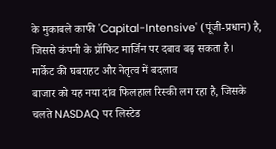के मुकाबले काफी 'Capital-Intensive' (पूंजी-प्रधान) है, जिससे कंपनी के प्रॉफिट मार्जिन पर दबाव बढ़ सकता है।
मार्केट की घबराहट और नेतृत्व में बदलाव
बाजार को यह नया दांव फिलहाल रिस्की लग रहा है, जिसके चलते NASDAQ पर लिस्टेड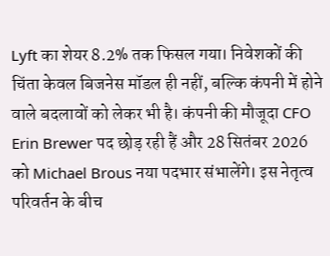Lyft का शेयर 8.2% तक फिसल गया। निवेशकों की चिंता केवल बिजनेस मॉडल ही नहीं, बल्कि कंपनी में होने वाले बदलावों को लेकर भी है। कंपनी की मौजूदा CFO Erin Brewer पद छोड़ रही हैं और 28 सितंबर 2026 को Michael Brous नया पदभार संभालेंगे। इस नेतृत्व परिवर्तन के बीच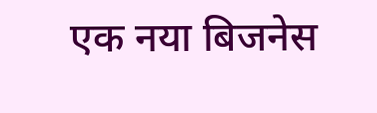एक नया बिजनेस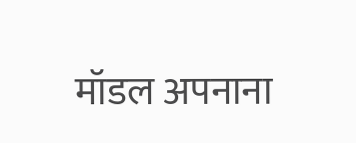मॉडल अपनाना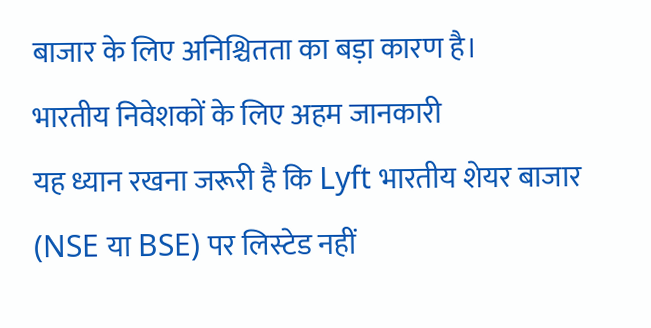बाजार के लिए अनिश्चितता का बड़ा कारण है।
भारतीय निवेशकों के लिए अहम जानकारी
यह ध्यान रखना जरूरी है कि Lyft भारतीय शेयर बाजार (NSE या BSE) पर लिस्टेड नहीं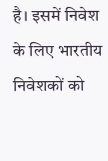है। इसमें निवेश के लिए भारतीय निवेशकों को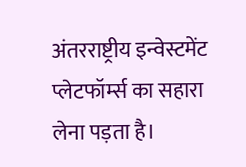अंतरराष्ट्रीय इन्वेस्टमेंट प्लेटफॉर्म्स का सहारा लेना पड़ता है।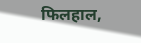फिलहाल,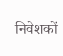निवेशकों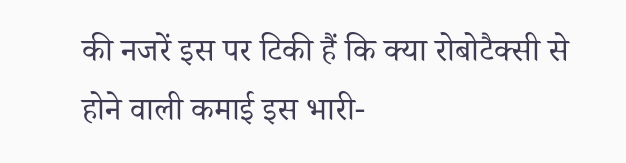की नजरें इस पर टिकी हैं कि क्या रोबोटैक्सी से होने वाली कमाई इस भारी-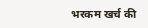भरकम खर्च की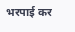भरपाई कर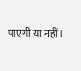पाएगी या नहीं।